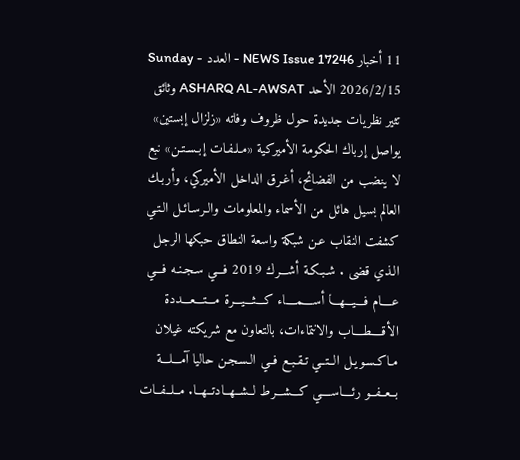11 أخبار NEWS Issue 17246 - العدد Sunday - 2026/2/15 الأحد ASHARQ AL-AWSAT وثائق تثير نظريات جديدة حول ظروف وفاته «زلزال إبستين» يواصل إرباك الحكومة الأميركية «مـلـفـات إبـسـتـن» نبع لا ينضب من الفضائح، أغـرق الداخل الأميركي، وأربـك العالم بسيل هائل من الأسماء والمعلومات والـرسـائـل الـتـي كشفت النقاب عـن شبكة واسعة النطاق حبكها الرجل الـذي قضى . شـبـكـة أشـــرك 2019 فـــي سـجـنـه فـــي عــــام فـــيـــهـــا أســــمــــاء كـــثـــيـــرة مـــتـــعـــددة الأقــــطــــاب والانتماءات، بالتعاون مع شريكته غيلان مـاكـسـويـل الــتــي تـقـبـع فــي الـسـجـن حاليا آمـــلـــة بــعــفــو رئــــاســــي كـــشـــرط لــشــهــادتــهــا. مــلــفــات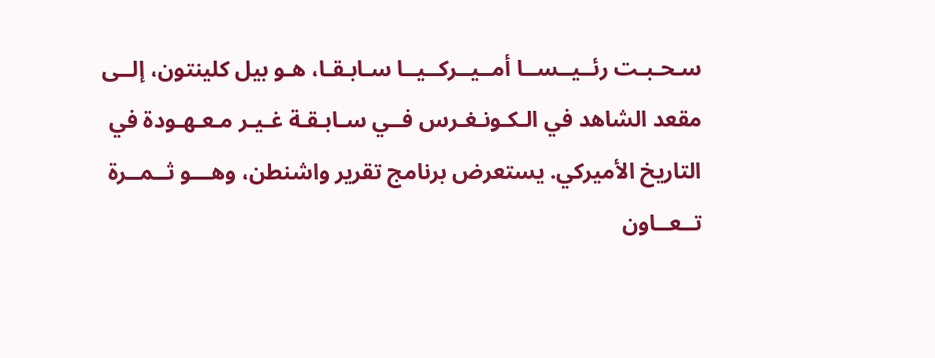سـحـبـت رئــيــســا أمــيــركــيــا سـابـقـا، هـو بيل كلينتون، إلــى مقعد الشاهد في الـكـونـغـرس فــي سـابـقـة غـيـر مـعـهـودة في التاريخ الأميركي. يستعرض برنامج تقرير واشنطن، وهـــو ثــمــرة تــعــاون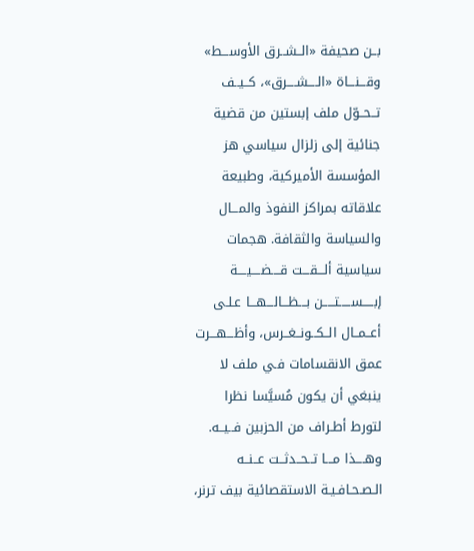بــن صحيفة «الــشــرق الأوســـط» وقـــنـــاة «الــــشــــرق»، كــيــف تــحــوّل ملف إبستين من قضية جنائية إلى زلزال سياسي هز المؤسسة الأميركية، وطبيعة علاقاته بمراكز النفوذ والمـــال والسياسة والثقافة. هجمات سياسية ألـــقـــت قــــضــــيــــة إبـــــســـــتـــــن بـــظـــالـــهـــا عـلـى أعــمــال الــكــونــغــرس، وأظـــهـــرت عمق الانقسامات فـي ملف لا ينبغي أن يكون مُسيَّسا نظرا لتورط أطـراف من الحزبين فــيــه. وهــــذا مـــا تــحــدثــت عــنــه الـصـحـافـيـة الاستقصائية بيف ترنر،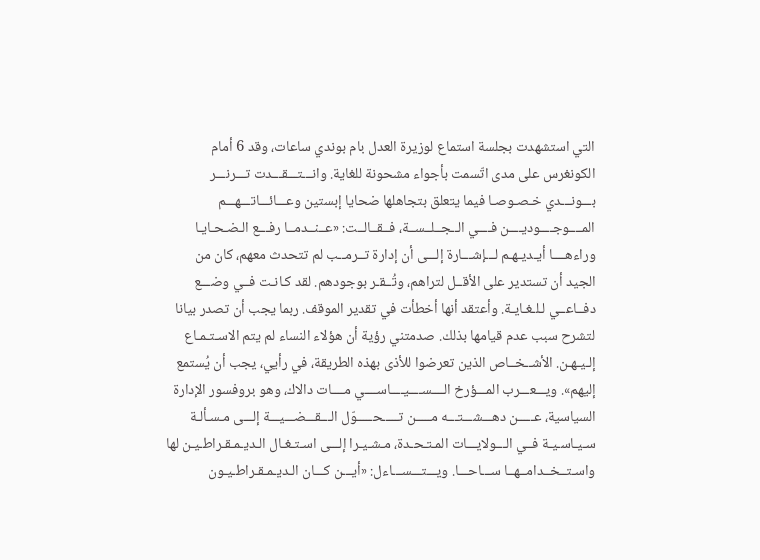التي استشهدت بجلسة استماع لوزيرة العدل بام بوندي ساعات، وقد 6 أمام الكونغرس على مدى اتّسمت بأجواء مشحونة للغاية. وانـــتـــقـــدت تـــرنـــر بـــونـــدي خـصـوصـا فيما يتعلق بتجاهلها ضحايا إبستين وعـــائـــاتـــهـــم المــــوجــــوديــــن فــــي الــجــلــســة، فــقــالــت: «عــنــدمــا رفـــع الـضـحـايـا وراءهــــا أيـديـهـم لـــإشـــارة إلـــى أن إدارة تــرمــب لم تتحدث معهم، كان من الجيد أن تستدير على الأقــل لتراهم، وتُــقـر بوجودهم. لقد كـانـت فــي وضـــع دفــاعــي لـلـغـايـة. وأعتقد أنها أخطأت في تقدير الموقف. ربما يجب أن تصدر بيانا لتشرح سبب عدم قيامها بذلك. صدمتني رؤية أن هؤلاء النساء لم يتم الاسـتـمـاع إلـيـهـن. الأشــخــاص الذين تعرضوا للأذى بهذه الطريقة، في رأيي، يجب أن يُستمع إليهم». ويـــعـــرب المـــؤرخ الــــســــيــــاســــي مــــات دالاك، وهو بروفسور الإدارة السياسية، عـــــن دهـــشـــتـــه مـــــن تـــــحـــــوّل الـــقـــضـــيـــة إلـــى مـسـألـة سـيـاسـيـة فــي الـــولايـــات المـتـحـدة، مـشـيـرا إلـــى اسـتـغـال الـديـمـقـراطـيـن لها واسـتــخــدامــهــا ســـاحـــا. ويـــتـــســـاءل: «أيـــن كـــان الـديـمـقـراطـيـون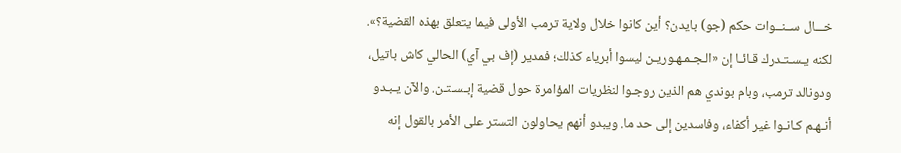خـــال ســنــوات حكم (جو) بايدن؟ أين كانوا خلال ولاية ترمب الأولى فيما يتعلق بهذه القضية؟». لكنه يـسـتـدرك قـائـا إن «الـجـمـهـوريـن ليسوا أبرياء كذلك؛ فمدير (إف بي آي) الحالي كاش باتيل، ودونالد ترمب، وبام بوندي هم الذين روجـوا لنظريات المؤامرة حول قضية إبـسـتـن. والآن يـبـدو أنـهـم كـانـوا غير أكفاء، وفاسدين إلى حد ما. ويبدو أنهم يحاولون التستر على الأمر بالقول إنه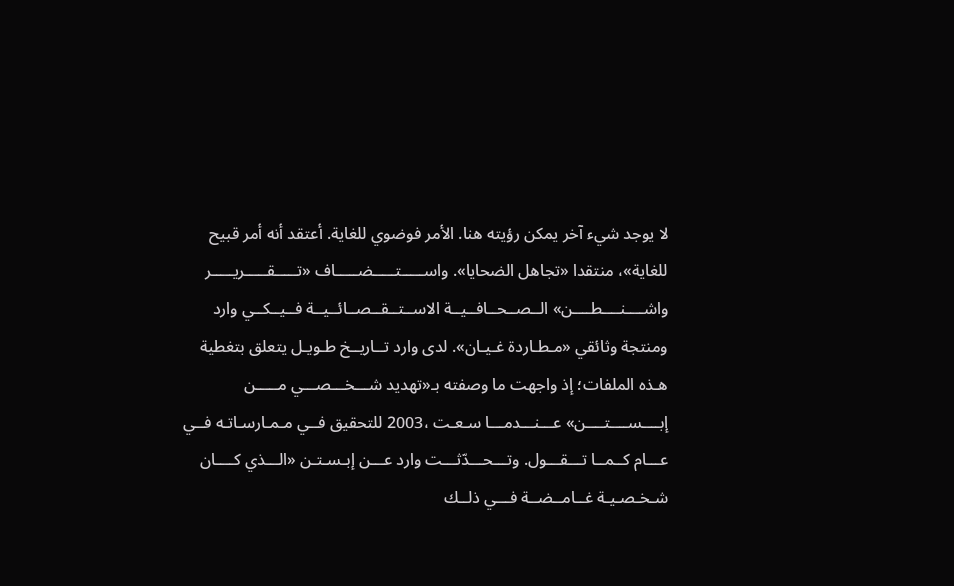لا يوجد شيء آخر يمكن رؤيته هنا. الأمر فوضوي للغاية. أعتقد أنه أمر قبيح للغاية»، منتقدا «تجاهل الضحايا». واســـــتـــــضـــــاف «تـــــقـــــريـــــر واشــــنــــطــــن» الــصــحــافــيــة الاســتــقــصــائــيــة فــيــكــي وارد ومنتجة وثائقي «مـطـاردة غـيـان». لدى وارد تــاريــخ طـويـل يتعلق بتغطية هـذه الملفات؛ إذ واجهت ما وصفته بـ«تهديد شـــخـــصـــي مـــــن إبــــســــتــــن» عـــنـــدمـــا سـعـت ،2003 للتحقيق فــي مـمـارسـاتـه فــي عـــام كــمــا تـــقـــول. وتـــحـــدّثـــت وارد عـــن إبـسـتـن «الـــذي كــــان شـخـصـيـة غــامــضــة فـــي ذلــك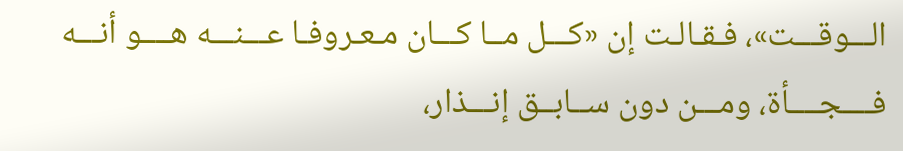الـــوقـــت»، فـقـالـت إن «كـــل مــا كـــان مـعـروفـا عـــنـــه هــــو أنـــه فــــجــــأة، ومـــن دون ســابــق إنـــذار،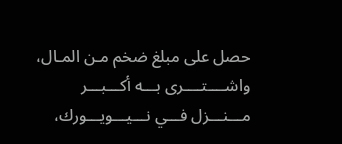حصل على مبلغ ضخم مـن المـال، واشــــتــــرى بـــه أكـــبـــر مـــنـــزل فـــي نـــيـــويـــورك،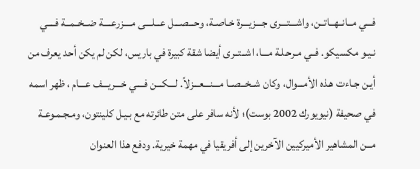فـــي مــانــهــاتــن، واشـــتـــرى جـــزيـــرة خـاصـة، وحـــصـــل عـــلـــى مــــزرعــــة ضــخــمــة فــــي نـيـو مكسيكو. فــي مـرحـلـة مـــا، اشــتــرى أيضا شقة كبيرة في باريس، لكن لم يكن أحد يعرف من أيـن جـاءت هـذه الأمـــوال، وكان شــخــصــا مـــنـــعـــزلاً. لـــكـــن فــــي خـــريـــف عـــام ، ظهر اسمه في صحيفة (نيويورك 2002 بوست)؛ لأنه سافر على متن طائرته مع بـيـل كلينتون، ومـجـمـوعـة مــن المشاهير الأميركيين الآخرين إلى أفريقيا في مهمة خيرية. ودفع هذا العنوان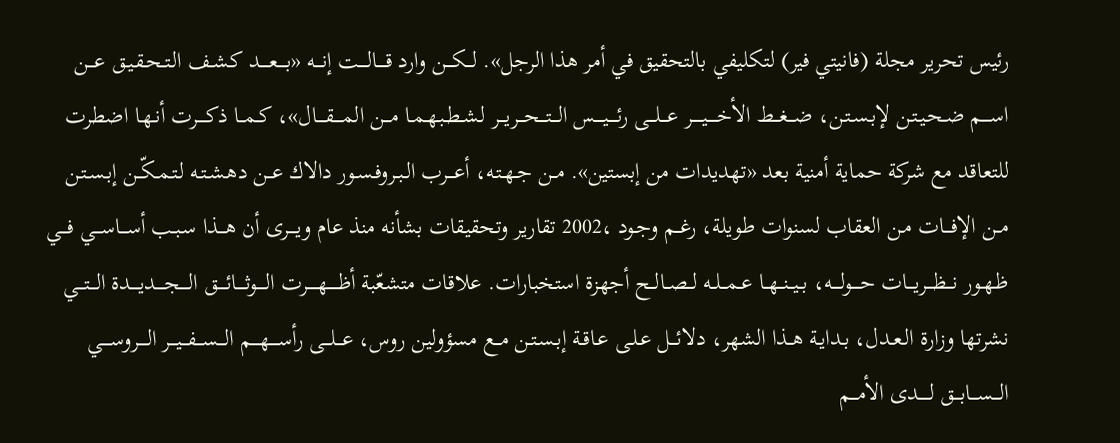رئيس تحرير مجلة (فانيتي فير) لتكليفي بالتحقيق في أمر هذا الرجل». لـــكـــن وارد قــــالــــت إنـــه «بــــعــــد كـشـف الـتـحـقـيـق عـــن اســــم ضـحـيـتـن لإبـسـتـن، ضـــغـــط الأخـــــيـــــر عـــلـــى رئــــيــــس الـــتـــحـــريـــر لـشـطـبـهـمـا مـــن المــــقــــال»، كــمــا ذكــــرت أنـهـا اضطرت للتعاقد مع شركة حماية أمنية بعد «تهديدات من إبستين». مــن جـهـتـه، أعـــرب الـبـروفـسـور دالاك عــن دهـشـتـه لـتـمـكّــن إبـسـتـن مــن الإفـــات مـن العقاب لسنوات طويلة، رغــم وجـود ،2002 تقارير وتحقيقات بشأنه منذ عام ويــــرى أن هـــذا سـبـب أســـاســـي فـــي ظـهـور نـــظـــريـــات حــــولــــه، بــيــنــهــا عــمــلــه لــصــالــح أجهزة استخبارات. علاقات متشعّبة أظـــــهـــــرت الــــوثــــائــــق الــــجــــديــــدة الـــتـــي نشرتها وزارة الـعـدل، بـدايـة هــذا الشهر، دلائـــل عـلـى عـاقـة إبـسـتـن مــع مسؤولين روس، عـــلـــى رأســــهــــم الـــســـفـــيـــر الــــروســــي الـــســـابـــق لـــــدى الأمـــم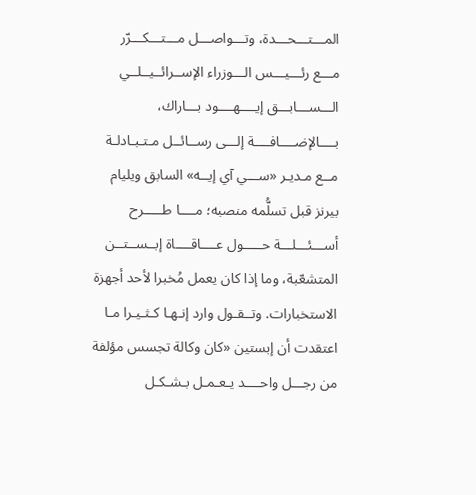المـــتـــحـــدة، وتـــواصـــل مـــتـــكـــرّر مـــع رئـــيـــس الـــوزراء الإســرائــيــلــي الـــســـابـــق إيــــهــــود بـــاراك، بــــالإضــــافــــة إلـــى رســائــل مـتـبـادلـة مــع مـديـر «ســـي آي إيــه» السابق ويليام بيرنز قبل تسلُّمه منصبه؛ مــــا طـــــرح أســـئـــلـــة حـــــول عــــاقــــاة إبــســتــن المتشعّبة، وما إذا كان يعمل مُخبرا لأحد أجهزة الاستخبارات. وتــقـول وارد إنـهـا كـثـيـرا مـا اعتقدت أن إبستين «كان وكالة تجسس مؤلفة من رجـــل واحــــد يـعـمـل بـشـكـل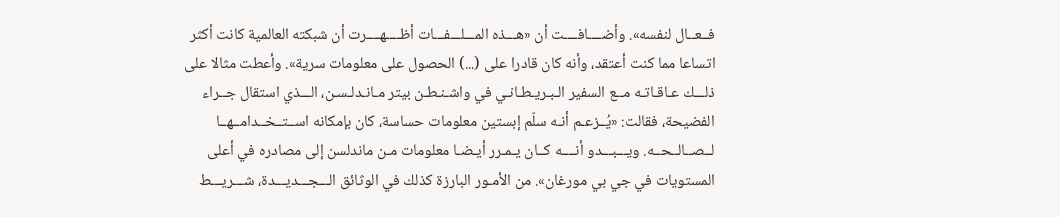فــعــال لنفسه». وأضــــافــــت أن «هـــذه المـــلـــفـــات أظــــهــــرت أن شبكته العالمية كانت أكثر اتساعا مما كنت أعتقد، وأنه كان قادرا على (...) الحصول على معلومات سرية». وأعطت مثالا على ذلـــك عـاقـاتـه مــع السفير الـبـريـطـانـي في واشـنـطـن بيتر مـانـدلـسـن، الـــذي استقال جــراء الفضيحة، فقالت: «يُــزعـم أنـه سلّم إبستين معلومات حساسة، كان بإمكانه اســتــخــدامــهــا لــصــالــحــه. ويـــبـــدو أنــــه كــان يـمـرر أيـضـا معلومات مـن ماندلسن إلى مصادره في أعلى المستويات في جي بي مورغان». من الأمـور البارزة كذلك في الوثائق الـــجـــديـــدة، شـــريـــط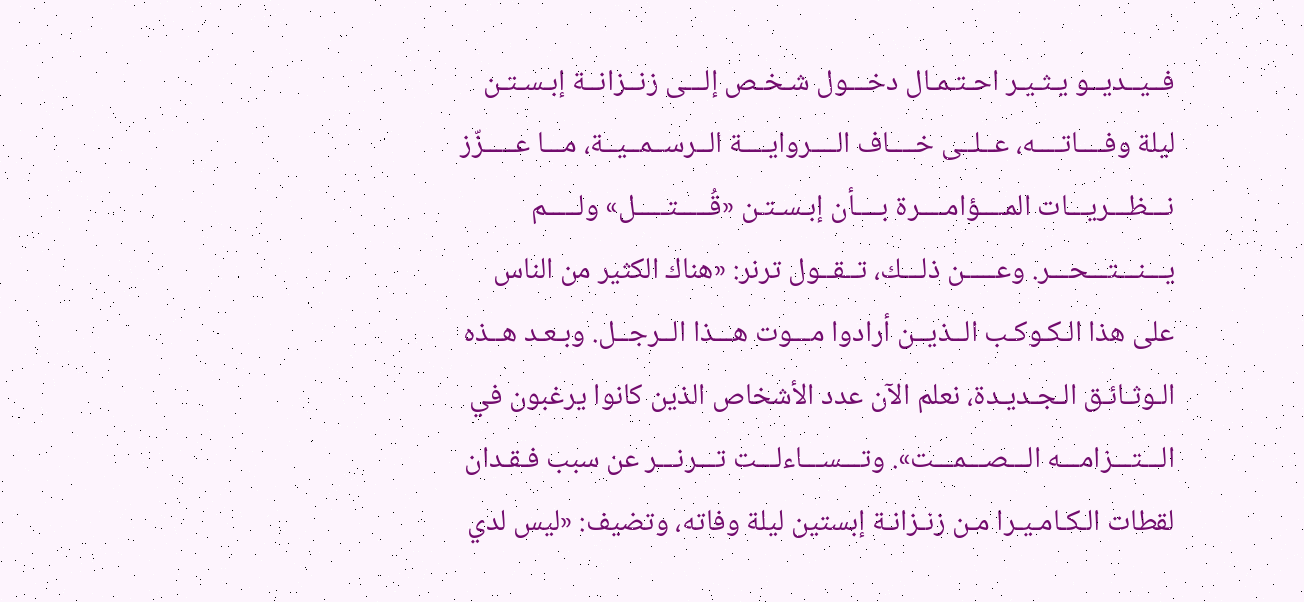فــيــديــو يـثـيـر احـتـمـال دخـــول شـخـص إلـــى زنــزانــة إبـسـتـن ليلة وفــــاتــــه، عــلــى خــــاف الــــروايــــة الــرســمــيــة، مـــا عـــــزّز نـــظـــريـــات المــــؤامــــرة بــــأن إبـسـتـن «قُـــــتـــــل» ولـــــم يـــنـــتـــحـــر. وعـــــن ذلـــك، تــقــول ترنر: «هناك الكثير من الناس على هذا الـكـوكـب الــذيــن أرادوا مـــوت هـــذا الــرجــل. وبـعـد هــذه الـوثـائـق الـجـديـدة، نعلم الآن عدد الأشخاص الذين كانوا يرغبون في الـــتـــزامـــه الـــصـــمـــت». وتـــســـاءلـــت تـــرنـــر عن سبب فـقـدان لقطات الـكـامـيـرا مـن زنـزانـة إبستين ليلة وفاته، وتضيف: «ليس لدي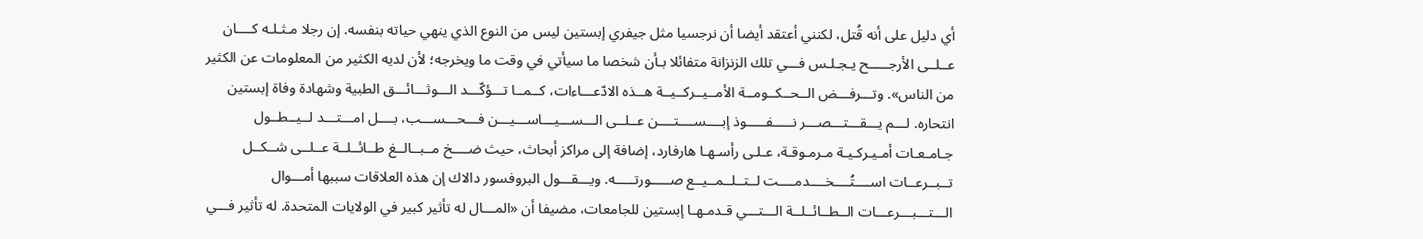أي دليل على أنه قُتل، لكنني أعتقد أيضا أن نرجسيا مثل جيفري إبستين ليس من النوع الذي ينهي حياته بنفسه. إن رجلا مـثـلـه كــــان عــلــى الأرجـــــح يـجـلـس فـــي تلك الزنزانة متفائلا بـأن شخصا ما سيأتي في وقت ما ويخرجه؛ لأن لديه الكثير من المعلومات عن الكثير من الناس». وتـــرفـــض الــحــكــومــة الأمــيــركــيــة هــذه الادّعـــاءات، كــمــا تـــؤكّـــد الـــوثـــائـــق الطبية وشهادة وفاة إبستين انتحاره. لـــم يـــقـــتـــصـــر نـــــفـــــوذ إبــــســــتــــن عــلــى الـــســـيـــاســـيـــن فـــحـــســـب، بــــل امـــتـــد لــيــطــول جـامـعـات أمـيـركـيـة مـرمـوقـة، عـلـى رأسـهـا هارفارد، إضافة إلى مراكز أبحاث، حيث ضــــخ مــبــالــغ طــائــلــة عــلــى شــكــل تــبــرعــات اســــتُــــخــــدمــــت لــتــلــمــيــع صـــــورتـــــه. ويـــقـــول البروفسور دالاك إن هذه العلاقات سببها أمـــوال الـــتـــبـــرعـــات الــطــائــلــة الـــتـــي قـدمـهـا إبستين للجامعات، مضيفا أن «المـــال له تأثير كبير في الولايات المتحدة. له تأثير فـــي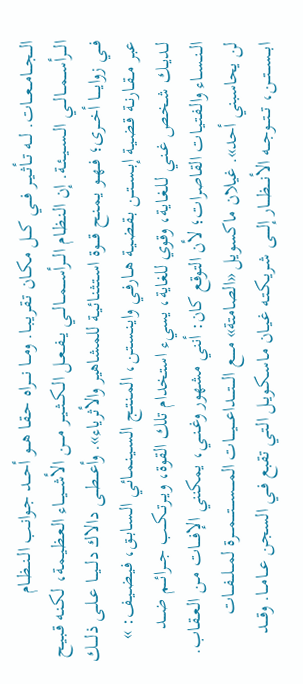الـــجـــامـــعـــات. لـــه تــأثــيــر فـــي كـــل مـكـان تـقـريـبـا. ومـــا نــــراه حـقـا هـــو أحـــد جـوانـب الــنــظــام الـــرأســـمـــالـــي الــســيــئــة. إن الـنـظـام الـــرأســـمـــالـــي يــفــعــل الــكــثــيــر مــــن الأشـــيـــاء الـعـظـيـمـة، لـكـنـه قـبـيـح فـــي زوايـــــا أخـــرى؛ فــهــو يـمـنـح قــــوة اسـتـثـنـائـيـة للمشاهير والأثرياء». وأعـــطـــى دالاك دلـــيـــا عــلــى ذلــــك عبر مــقــارنــة قـضـيـة إبــســتــن بـقـضـيـة هــارفــي وايـنـسـتـن، المـنـتـج الـسـيـنـمـائـي الـسـابـق، فـيـضـيـف: » لــديــك شـخـص غـنـي لـلـغـايـة، وقوي للغاية، يسيء استخدام تلك القوة، ويــرتــكــب جـــرائـــم ضـــد الــنــســاء والـفـتـيـات القاصرات؛ لأن التوقع كان: أنني مشهور وغــنــي، يمكنني الإفــــات مــن الـعـقـاب. لن يحاسبني أحد». غيلان ماكسويل «الصامتة» مـــــع الــــتــــداعــــيــــات المــــســــتــــمــــرة لمـــلـــفـــات ابـــســـتـــن، تـــتـــوجـــه الأنــــظــــار إلـــــى شـريـكـتـه غـيـان مـاسـكـويـل الـتـي تقبع فــي السجن عـــامـــا. وقــــد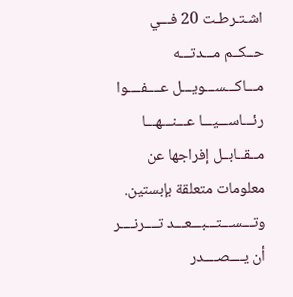اشـتـرطـت 20 فـــي حــكــم مـــدتـــه مـــاكـــســـويـــل عــــفــــوا رئـــاســـيـــا عـــنـــهـــا مــقــابــل إفراجها عن معلومات متعلقة بإبستين. وتـــســـتـــبـــعـــد تــــرنــــر أن يــــصــــدر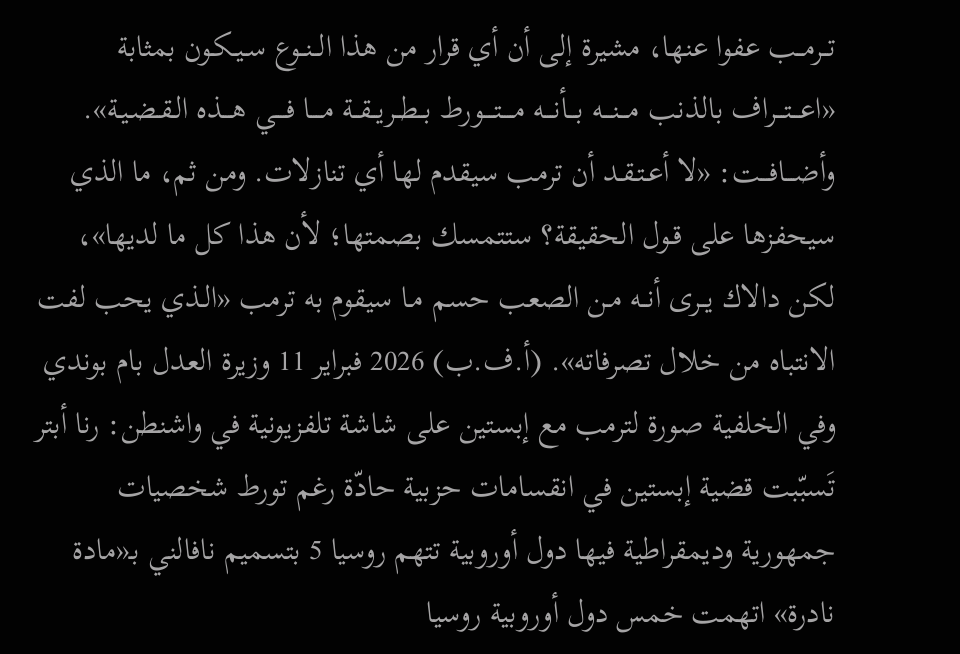تــرمــب عفوا عنها، مشيرة إلى أن أي قرار من هذا الــنــوع سـيـكـون بمثابة «اعـــتـــراف بالذنب مـــنـــه بـــأنـــه مــــتــــورط بــطــريــقــة مــــا فــــي هـــذه الـقـضـيـة». وأضـــافـــت: «لا أعـتـقـد أن ترمب سيقدم لها أي تنازلات. ومن ثم، ما الذي سيحفزها على قـول الحقيقة؟ ستتمسك بصمتها؛ لأن هذا كل ما لديها»، لكن دالاك يــرى أنــه مـن الصعب حسم مـا سيقوم به ترمب «الـذي يحب لفت الانتباه من خلال تصرفاته». (أ.ف.ب) 2026 فبراير 11 وزيرة العدل بام بوندي وفي الخلفية صورة لترمب مع إبستين على شاشة تلفزيونية في واشنطن: رنا أبتر تَسبّبت قضية إبستين في انقسامات حزبية حادّة رغم تورط شخصيات جمهورية وديمقراطية فيها دول أوروبية تتهم روسيا 5 بتسميم نافالني بـ«مادة نادرة» اتهمت خمس دول أوروبية روسيا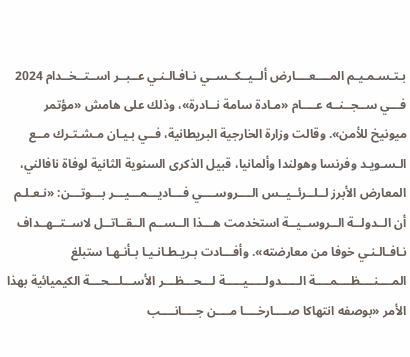بـتـسـمـيـم المــــعــــارض ألــيــكــســي نـافـالـنـي عــبــر اســتــخــدام 2024 فـــي ســجــنــه عــــام «مـادة سامة نــادرة»، وذلك على هامش «مؤتمر ميونيخ للأمن». وقالت وزارة الخارجية البريطانية، فــي بـيـان مـشـتـرك مــع الـسـويـد وفرنسا وهولندا وألمانيا، قبيل الذكرى السنوية الثانية لوفاة نافالني، المعارض الأبرز لــلــرئــيــس الــــروســــي فـــاديـــمـــيـــر بـــوتـــن: «نـعـلـم أن الــدولــة الــروســيــة استخدمت هـــذا الــســم الــقــاتــل لاســتــهــداف نـافـالـنـي خوفا من معارضته». وأفـــادت بـريـطـانـيـا بـأنـهـا ستبلغ المــــنــــظــــمــــة الـــــدولـــــيـــــة لـــحـــظـــر الأســـلـــحـــة الكيميائية بهذا الأمر «بوصفه انتهاكا صــــارخــــا مــــن جــــانــــب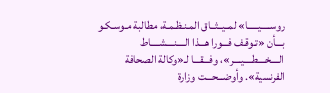روســـــيـــــا» لمــيــثــاق المـنـظـمـة، مطالبة مـوسـكـو بـــأن «تـوقـف فـــورا هـــذا الــــنــــشــــاط الــــخــــطــــيــــر»، وفـــقـــا لـ«وكالة الصحافة الفرنسية». وأوضـــحـــت وزارة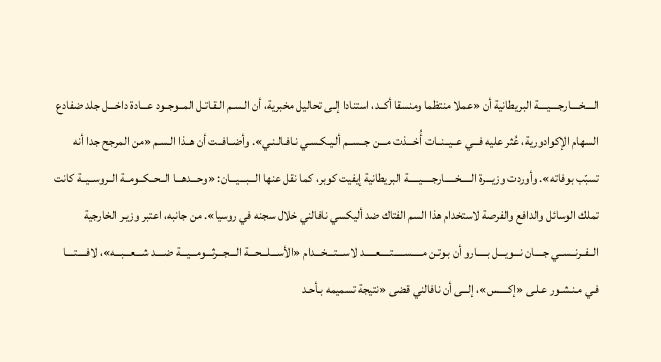الــــخــــارجــــيــــة البريطانية أن «عملا منتظما ومنسقا أكــد، استنادا إلـى تحاليل مخبرية، أن الـسـم الـقـاتـل المــوجــود عـــادة داخـــل جلد ضفادع السهام الإكوادورية، عُثر عليه فـــي عــيــنــات أُخـــذت مـــن جــســم ألـيـكـسـي نـافـالـنـي». وأضــافــت أن هــذا الـسـم «من المرجح جدا أنه تسبّب بوفاته». وأوردت وزيـــرة الـــــخـــــارجـــــيـــــة البريطانية إيفيت كوبر، كما نقل عنها الـــبـــيـــان: «وحـــدهـــا الــحــكــومــة الــروســيــة كانت تملك الوسائل والدافع والفرصة لاستخدام هذا السم الفتاك ضد أليكسي نافالني خلال سجنه في روسيا». من جانبه، اعتبر وزيـر الخارجية الــفــرنــســي جــــان نـــويـــل بـــــارو أن بـوتـن مـــــســـــتـــــعـــــد لاســـتـــخـــدام «الأســـلـــحـــة الـــجـــرثـــومـــيـــة ضــــد شـــعـــبـــه»، لافــــتــــا فـي مـنـشـور عـلـى «إكـــــس»، إلـــى أن نافالني قضى «نتيجة تسميمه بـأحـد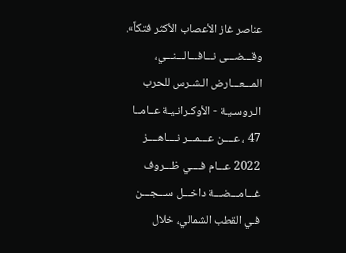عناصر غاز الأعصاب الأكثر فتكاً». وقـــضـــى نـــافـــالـــنـــي، المـــعـــارض الـشـرس للحرب الـروسـيـة - الأوكـرانـيـة عــامــا 47 ، عــــن عـــمـــر نــــاهــــز 2022 عـــام فــــي ظـــروف غـــامـــضـــة داخـــل ســـجـــن فـي القطب الشمالي، خلال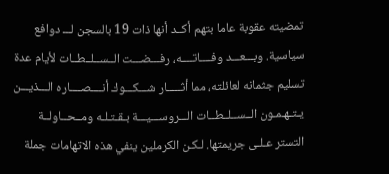تمضيته عقوبة عاما بتهم أكــد أنها ذات 19 بالسجن لـــ دوافع سياسية. وبـــعـــد وفــــاتــــه، رفـــضـــت الــســلــطــات لأيام عدة تسليم جثمانه لعائلته، مما أثـــــار شـــكـــوك أنــــصــــاره الـــذيـــن يـتـهـمـون الــســلــطــات الـــروســـيـــة بـقـتـلـه ومــحــاولــة التستر عـلـى جريمتها. لـكـن الكرملين ينفي هذه الاتهامات جملة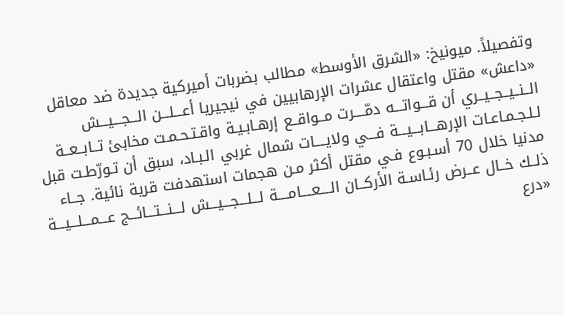وتفصيلاً. ميونيخ: «الشرق الأوسط» مطالب بضربات أميركية جديدة ضد معاقل «داعش» مقتل واعتقال عشرات الإرهابيين في نيجيريا أعـــلـــن الـــجـــيـــش الــنــيــجــيــري أن قـــواتـــه دمّــــرت مــواقــع إرهـابـيـة واقـتـحـمـت مخابئ تــابــعــة لـلـجـمـاعـات الإرهـــابـــيـــة فـــي ولايــــات شمال غربي الـبـاد، سبق أن تـورّطـت قبل مدنيا خلال 70 أسـبـوع فـي مقتل أكثر مـن هجمات استهدفت قرية نائية. جــاء ذلــك خــال عــرض رئـاسـة الأركــان الــــعــــامــــة لـــلـــجـــيـــش لـــنـــتـــائـــج عـــمـــلـــيـــة «درع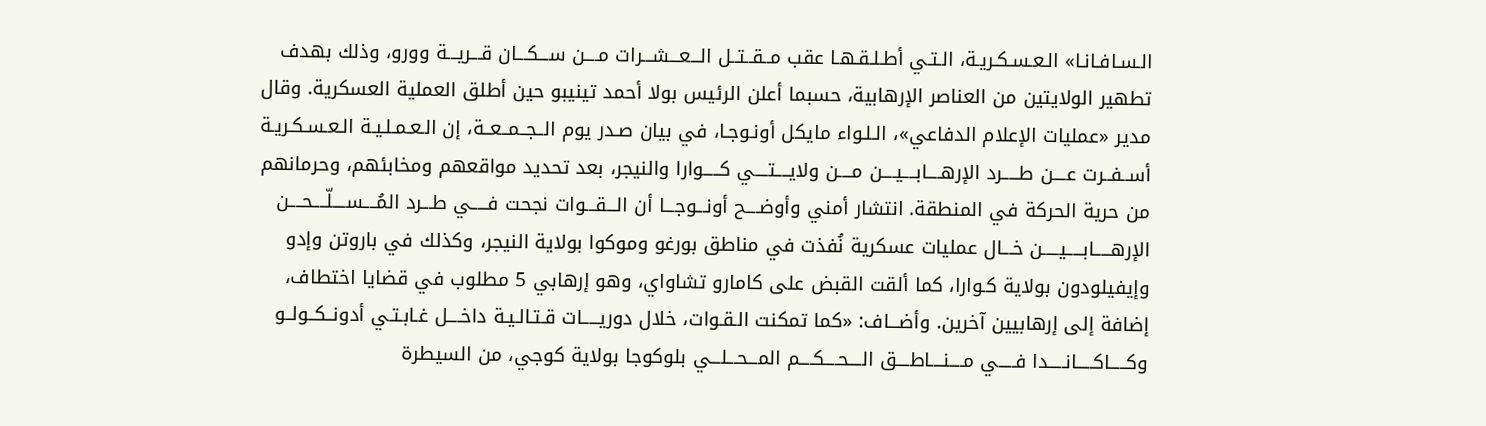الـسـافـانـا» الـعـسـكـريـة، الـتـي أطـلـقـهـا عقب مــقــتــل الـــعـــشـــرات مــــن ســـكـــان قـــريـــة وورو، وذلك بهدف تطهير الولايتين من العناصر الإرهابية، حسبما أعلن الرئيس بولا أحمد تينيبو حين أطلق العملية العسكرية. وقال مدير «عمليات الإعلام الدفاعي»، الـلـواء مايكل أونـوجـا، في بيان صـدر يوم الــجــمــعــة، إن الـعـمـلـيـة الـعـسـكـريـة أســفــرت عــــن طـــــرد الإرهــــابــــيــــن مــــن ولايــــتــــي كـــــوارا والنيجر، بعد تحديد مواقعهم ومخابئهم، وحرمانهم من حرية الحركة في المنطقة. انتشار أمني وأوضــــح أونـــوجـــا أن الـــقـــوات نجحت فـــــي طـــرد المُــــســــلّــــحــــن الإرهـــــابـــــيـــــن خـــال عمليات عسكرية نُفذت في مناطق بورغو وموكوا بولاية النيجر، وكذلك في باروتن وإدو وإيفيلودون بولاية كـوارا، كما ألقت القبض على كامارو تشاواي، وهو إرهابي 5 مطلوب في قضايا اختطاف، إضافة إلى إرهابيين آخرين. وأضـــاف: «كما تمكنت الـقـوات، خلال دوريـــــات قـتـالـيـة داخــــل غـابـتـي أدونــكــولــو وكـــــاكـــــانـــــدا فـــــي مــــنــــاطــــق الــــحــــكــــم المـــحـــلـــي بلوكوجا بولاية كوجي، من السيطرة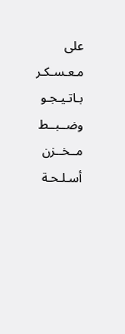على مـعـسـكـر بـاتـيـجـو وضــبــط مــخــزن أسـلـحـة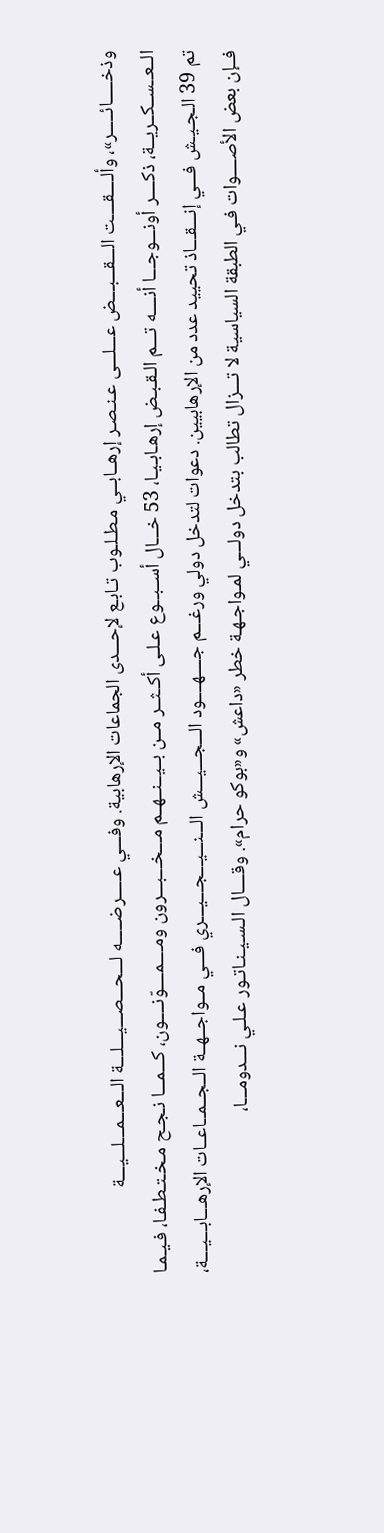وذخـــــائـــــر»، وألــــقــــت الـــقـــبـــض عـــلـــى عـنـصـر إرهــابــي مـطـلـوب تـابـع لإحـــدى الجماعات الإرهابية. وفـــي عـــــرضـــــه لـــحـــصـــيـــلـــة الـــعـــمـــلـــيـــة الــعــســكــريــة، ذكــــر أونـــوجـــا أنــــه تـــم الـقـبـض إرهـابـيـا، 53 خـــال أســبــوع عـلـى أكــثــر مــن بــيــنــهــم مـــخـــبـــرون ومــــمــــوّنــــون، كـــمـــا نـجـح مـخـتـطـفـا، فـيـمـا تم 39 الـجـيـش فـــي إنـــقـــاذ تحييد عدد من الإرهابيين. دعوات لتدخل دولي ورغـــم جــــهــــود الـــجـــيـــش الـــنـــيـــجـــيـــري فـــي مــواجــهــة الــجــمــاعــات الإرهـــابـــيـــة، فــإن بعض الأصــــوات فـي الطبقة السياسية لا تـــزال تطالب بتدخل دولـــي لمـواجـهـة خطر «داعش» و«بوكو حرام». وقــــال الـسـيـنـاتـور عـلـي نـــدومـــا،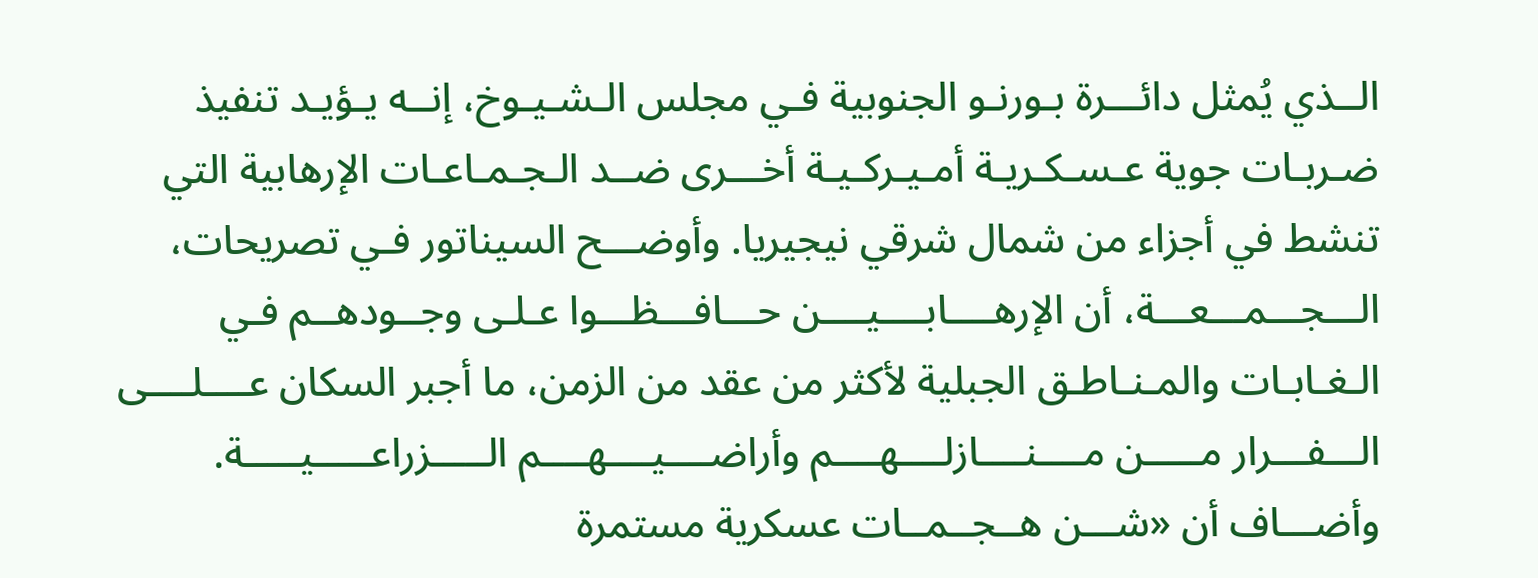الــذي يُمثل دائـــرة بـورنـو الجنوبية فـي مجلس الـشـيـوخ، إنــه يـؤيـد تنفيذ ضـربـات جوية عـسـكـريـة أمـيـركـيـة أخـــرى ضــد الـجـمـاعـات الإرهابية التي تنشط في أجزاء من شمال شرقي نيجيريا. وأوضـــح السيناتور فـي تصريحات، الـــجـــمـــعـــة، أن الإرهــــابــــيــــن حـــافـــظـــوا عـلـى وجــودهــم فـي الـغـابـات والمـنـاطـق الجبلية لأكثر من عقد من الزمن، ما أجبر السكان عــــلــــى الـــفـــرار مـــــن مــــنــــازلــــهــــم وأراضــــيــــهــــم الـــــزراعـــــيـــــة. وأضـــاف أن «شـــن هــجــمــات عسكرية مستمرة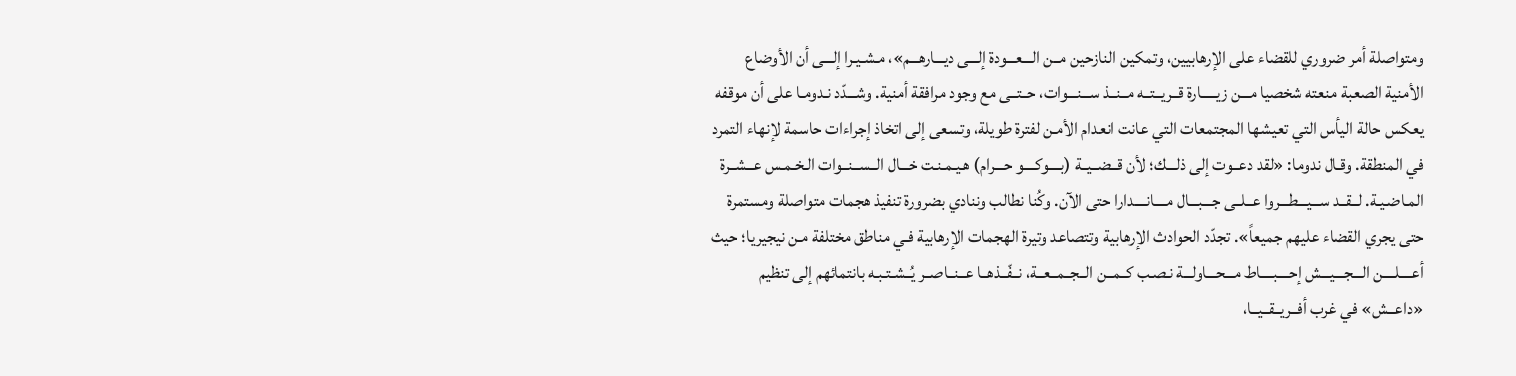ومتواصلة أمر ضروري للقضاء على الإرهابيين، وتمكين النازحين مــن الـــعـــودة إلـــى ديـــارهـــم»، مـشـيـرا إلـــى أن الأوضاع الأمنية الصعبة منعته شخصيا مـــن زيـــــارة قــريــتــه مــنــذ ســـنـــوات، حــتــى مع وجود مرافقة أمنية. وشـــدّد نـدومـا على أن موقفه يعكس حالة اليأس التي تعيشها المجتمعات التي عانت انعدام الأمـن لفترة طويلة، وتسعى إلى اتخاذ إجراءات حاسمة لإنهاء التمرد في المنطقة. وقـال ندوما: «لقد دعــوت إلى ذلـــك؛ لأن قــضــيــة (بــــوكــــو حـــرام) هـيـمـنـت خـــال الــســنــوات الـخـمـس عــشــرة المـاضـيـة. لــقــد ســـيـــطـــروا عــلــى جـــبـــال مــــانــــدارا حتى الآن. وكُنا نطالب وننادي بضرورة تنفيذ هجمات متواصلة ومستمرة حتى يجري القضاء عليهم جميعاً». تجدّد الحوادث الإرهابية وتتصاعد وتيرة الهجمات الإرهابية فـي مناطق مختلفة مـن نيجيريا؛ حيث أعــــلــــن الـــجـــيـــش إحــــبــــاط مـــحـــاولـــة نـصـب كــمــن الــجــمــعــة، نــفّــذهــا عــنــاصــر يُــشـتـبـه بانتمائهم إلى تنظيم «داعــش» في غرب أفــريــقــيــا،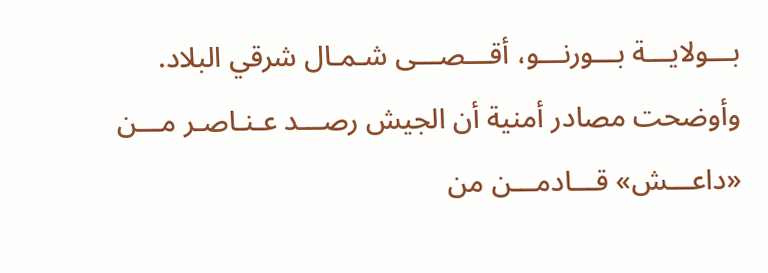بـــولايـــة بـــورنـــو، أقـــصـــى شـمـال شرقي البلاد. وأوضحت مصادر أمنية أن الجيش رصـــد عـنـاصـر مـــن «داعـــش» قـــادمـــن من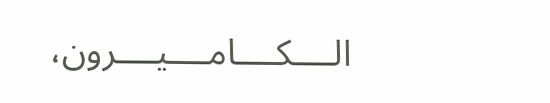الــــكــــامــــيــــرون،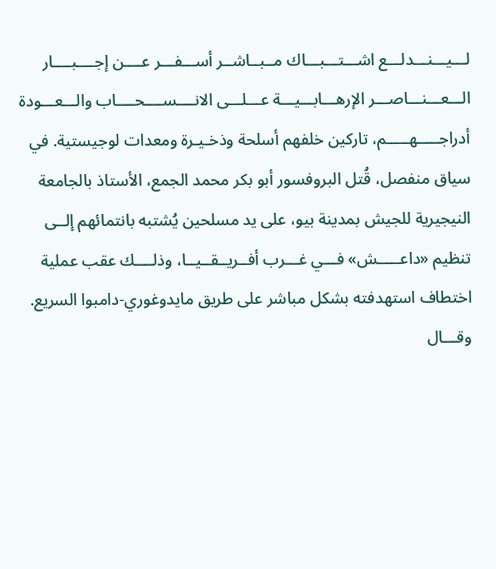لـــيـــنـــدلـــع اشـــتـــبـــاك مــبــاشــر أســـفـــر عــــن إجــــبــــار الـــعـــنـــاصـــر الإرهـــابـــيـــة عـــلـــى الانــــســــحــــاب والـــعـــودة أدراجـــــهـــــم، تاركين خلفهم أسلحة وذخـيـرة ومعدات لوجيستية. في سياق منفصل، قُتل البروفسور أبو بكر محمد الجمع، الأستاذ بالجامعة النيجيرية للجيش بمدينة بيو، على يد مسلحين يُشتبه بانتمائهم إلــى تنظيم «داعـــــش» فـــي غـــرب أفــريــقــيــا، وذلــــك عقب عملية اختطاف استهدفته بشكل مباشر على طريق مايدوغوري-دامبوا السريع. وقـــال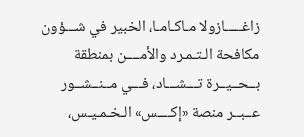زاغـــــازولا مـاكـامـا، الخبير في شـــؤون مكافحة الـتـمـرد والأمــــن بمنطقة بــحــيــرة تـــشـــاد، فـــي مــنــشــور عــبــر منصة «إكــــس» الـخـمـيـس،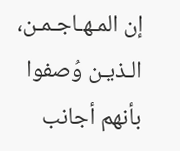إن المـهـاجـمـن، الـذيـن وُصفوا بأنهم أجانب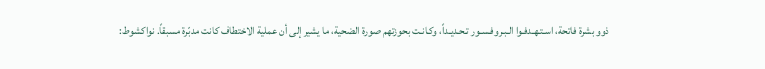ذوو بشرة فاتحة، اسـتـهـدفـوا الـبـروفـسـور تـحـديـداً، وكـانـت بحوزتهم صورة الضحية، ما يشير إلى أن عملية الاختطاف كانت مدبّرة مسبقاً. نواكشوط: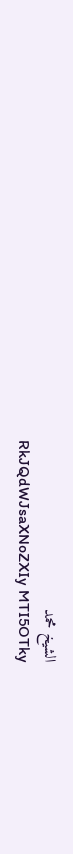الشيخ محمد
RkJQdWJsaXNoZXIy MTI5OTky